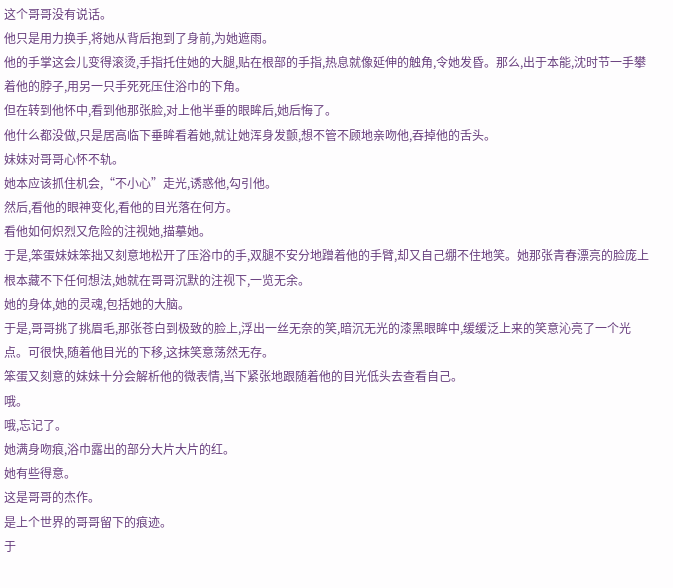这个哥哥没有说话。
他只是用力换手,将她从背后抱到了身前,为她遮雨。
他的手掌这会儿变得滚烫,手指托住她的大腿,贴在根部的手指,热息就像延伸的触角,令她发昏。那么,出于本能,沈时节一手攀着他的脖子,用另一只手死死压住浴巾的下角。
但在转到他怀中,看到他那张脸,对上他半垂的眼眸后,她后悔了。
他什么都没做,只是居高临下垂眸看着她,就让她浑身发颤,想不管不顾地亲吻他,吞掉他的舌头。
妹妹对哥哥心怀不轨。
她本应该抓住机会,“不小心”走光,诱惑他,勾引他。
然后,看他的眼神变化,看他的目光落在何方。
看他如何炽烈又危险的注视她,描摹她。
于是,笨蛋妹妹笨拙又刻意地松开了压浴巾的手,双腿不安分地蹭着他的手臂,却又自己绷不住地笑。她那张青春漂亮的脸庞上根本藏不下任何想法,她就在哥哥沉默的注视下,一览无余。
她的身体,她的灵魂,包括她的大脑。
于是,哥哥挑了挑眉毛,那张苍白到极致的脸上,浮出一丝无奈的笑,暗沉无光的漆黑眼眸中,缓缓泛上来的笑意沁亮了一个光点。可很快,随着他目光的下移,这抹笑意荡然无存。
笨蛋又刻意的妹妹十分会解析他的微表情,当下紧张地跟随着他的目光低头去查看自己。
哦。
哦,忘记了。
她满身吻痕,浴巾露出的部分大片大片的红。
她有些得意。
这是哥哥的杰作。
是上个世界的哥哥留下的痕迹。
于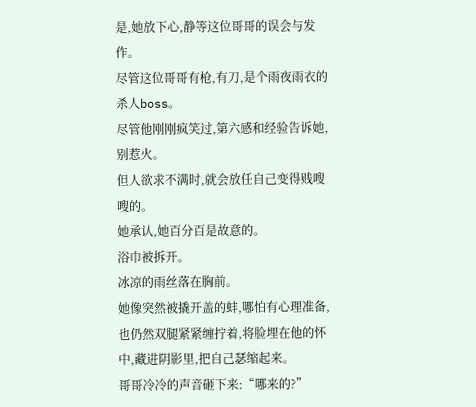是,她放下心,静等这位哥哥的误会与发作。
尽管这位哥哥有枪,有刀,是个雨夜雨衣的杀人boss。
尽管他刚刚疯笑过,第六感和经验告诉她,别惹火。
但人欲求不满时,就会放任自己变得贱嗖嗖的。
她承认,她百分百是故意的。
浴巾被拆开。
冰凉的雨丝落在胸前。
她像突然被撬开盖的蚌,哪怕有心理准备,也仍然双腿紧紧缠拧着,将脸埋在他的怀中,藏进阴影里,把自己瑟缩起来。
哥哥冷冷的声音砸下来:“哪来的?”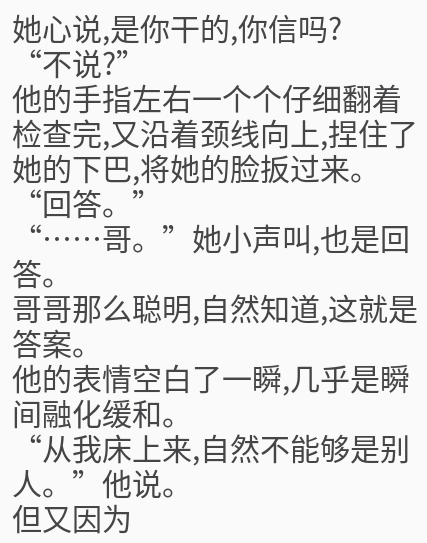她心说,是你干的,你信吗?
“不说?”
他的手指左右一个个仔细翻着检查完,又沿着颈线向上,捏住了她的下巴,将她的脸扳过来。
“回答。”
“……哥。”她小声叫,也是回答。
哥哥那么聪明,自然知道,这就是答案。
他的表情空白了一瞬,几乎是瞬间融化缓和。
“从我床上来,自然不能够是别人。”他说。
但又因为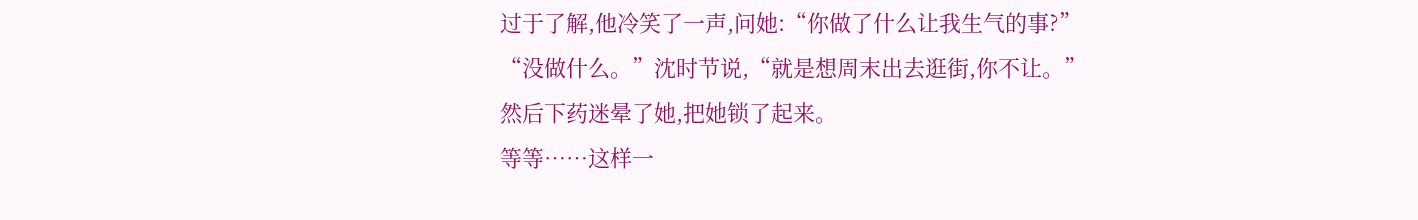过于了解,他冷笑了一声,问她:“你做了什么让我生气的事?”
“没做什么。”沈时节说,“就是想周末出去逛街,你不让。”
然后下药迷晕了她,把她锁了起来。
等等……这样一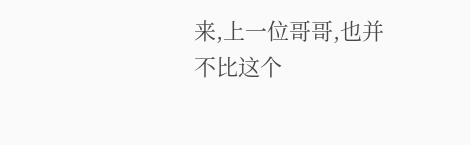来,上一位哥哥,也并不比这个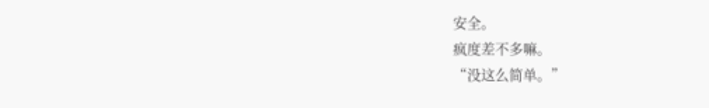安全。
疯度差不多嘛。
“没这么简单。”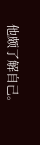他颇了解自己。